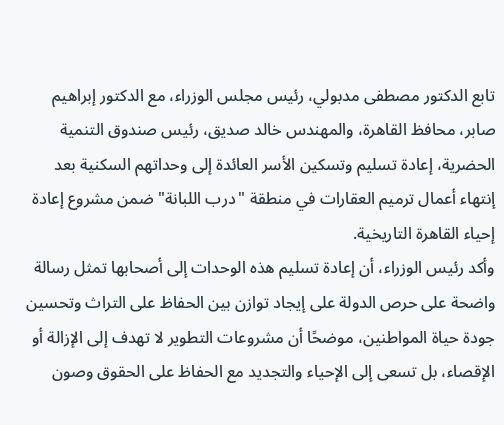تابع الدكتور مصطفى مدبولي، رئيس مجلس الوزراء، مع الدكتور إبراهيم صابر، محافظ القاهرة، والمهندس خالد صديق، رئيس صندوق التنمية الحضرية، إعادة تسليم وتسكين الأسر العائدة إلى وحداتهم السكنية بعد إنتهاء أعمال ترميم العقارات في منطقة "درب اللبانة" ضمن مشروع إعادة إحياء القاهرة التاريخية.
وأكد رئيس الوزراء، أن إعادة تسليم هذه الوحدات إلى أصحابها تمثل رسالة واضحة على حرص الدولة على إيجاد توازن بين الحفاظ على التراث وتحسين جودة حياة المواطنين، موضحًا أن مشروعات التطوير لا تهدف إلى الإزالة أو الإقصاء، بل تسعى إلى الإحياء والتجديد مع الحفاظ على الحقوق وصون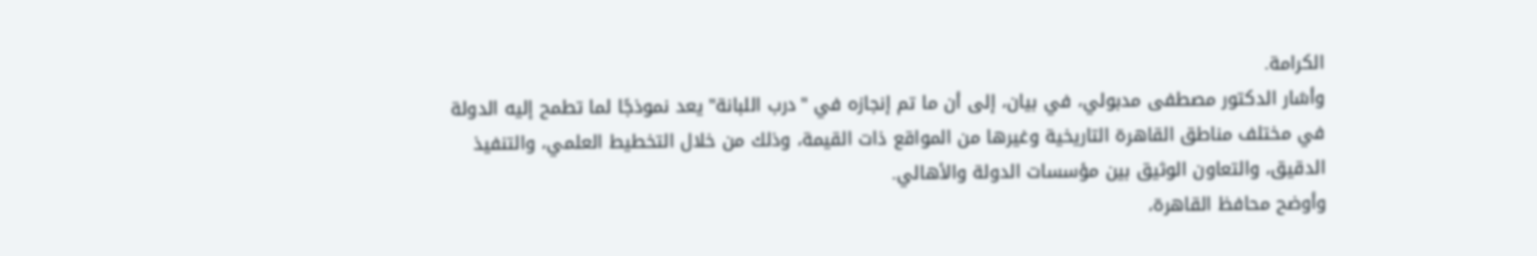الكرامة.
وأشار الدكتور مصطفى مدبولي، في بيان، إلى أن ما تم إنجازه في "درب اللبانة" يعد نموذجًا لما تطمح إليه الدولة في مختلف مناطق القاهرة التاريخية وغيرها من المواقع ذات القيمة، وذلك من خلال التخطيط العلمي، والتنفيذ الدقيق، والتعاون الوثيق بين مؤسسات الدولة والأهالي.
وأوضح محافظ القاهرة،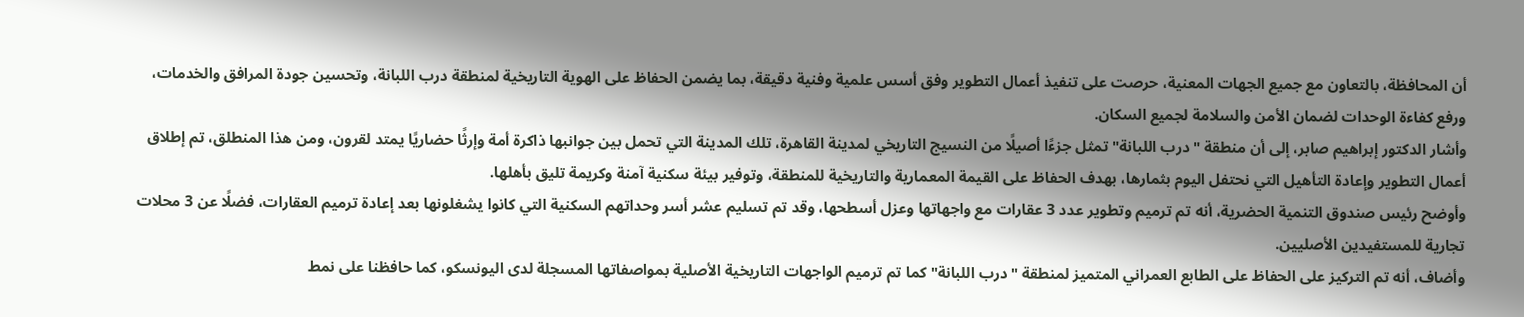أن المحافظة، بالتعاون مع جميع الجهات المعنية، حرصت على تنفيذ أعمال التطوير وفق أسس علمية وفنية دقيقة، بما يضمن الحفاظ على الهوية التاريخية لمنطقة درب اللبانة، وتحسين جودة المرافق والخدمات، ورفع كفاءة الوحدات لضمان الأمن والسلامة لجميع السكان.
وأشار الدكتور إبراهيم صابر، إلى أن منطقة "درب اللبانة" تمثل جزءًا أصيلًا من النسيج التاريخي لمدينة القاهرة، تلك المدينة التي تحمل بين جوانبها ذاكرة أمة وإرثًا حضاريًا يمتد لقرون، ومن هذا المنطلق، تم إطلاق أعمال التطوير وإعادة التأهيل التي نحتفل اليوم بثمارها، بهدف الحفاظ على القيمة المعمارية والتاريخية للمنطقة، وتوفير بيئة سكنية آمنة وكريمة تليق بأهلها.
وأوضح رئيس صندوق التنمية الحضرية، أنه تم ترميم وتطوير عدد 3 عقارات مع واجهاتها وعزل أسطحها، وقد تم تسليم عشر أسر وحداتهم السكنية التي كانوا يشغلونها بعد إعادة ترميم العقارات، فضلًا عن 3 محلات تجارية للمستفيدين الأصليين.
وأضاف، أنه تم التركيز على الحفاظ على الطابع العمراني المتميز لمنطقة "درب اللبانة" كما تم ترميم الواجهات التاريخية الأصلية بمواصفاتها المسجلة لدى اليونسكو، كما حافظنا على نمط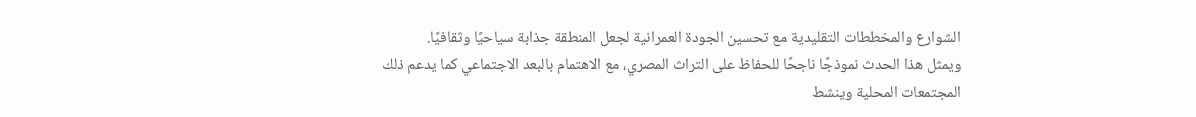الشوارع والمخططات التقليدية مع تحسين الجودة العمرانية لجعل المنطقة جذابة سياحيًا وثقافيًا.
ويمثل هذا الحدث نموذجًا ناجحًا للحفاظ على التراث المصري، مع الاهتمام بالبعد الاجتماعي كما يدعم ذلك المجتمعات المحلية وينشط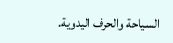السياحة والحرف اليدوية.